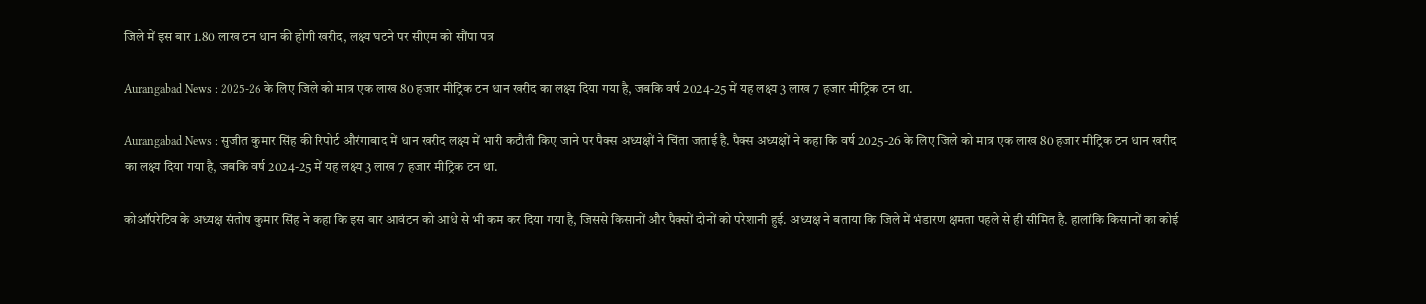जिले में इस बार 1.80 लाख टन धान की होगी खरीद, लक्ष्य घटने पर सीएम को सौंपा पत्र

Aurangabad News : 2025-26 के लिए जिले को मात्र एक लाख 80 हजार मीट्रिक टन धान खरीद का लक्ष्य दिया गया है, जबकि वर्ष 2024-25 में यह लक्ष्य 3 लाख 7 हजार मीट्रिक टन था.

Aurangabad News : सुजीत कुमार सिंह की रिपोर्ट औरंगाबाद में धान खरीद लक्ष्य में भारी कटौती किए जाने पर पैक्स अध्यक्षों ने चिंता जताई है. पैक्स अध्यक्षों ने कहा कि वर्ष 2025-26 के लिए जिले को मात्र एक लाख 80 हजार मीट्रिक टन धान खरीद का लक्ष्य दिया गया है, जबकि वर्ष 2024-25 में यह लक्ष्य 3 लाख 7 हजार मीट्रिक टन था.

कोऑपरेटिव के अध्यक्ष संतोष कुमार सिंह ने कहा कि इस बार आवंटन को आधे से भी कम कर दिया गया है, जिससे किसानों और पैक्सों दोनों को परेशानी हुई. अध्यक्ष ने बताया कि जिले में भंडारण क्षमता पहले से ही सीमित है. हालांकि किसानों का कोई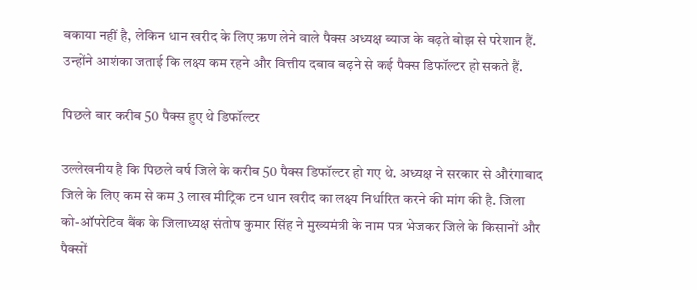बकाया नहीं है, लेकिन धान खरीद के लिए ऋण लेने वाले पैक्स अध्यक्ष ब्याज के बढ़ते बोझ से परेशान हैं. उन्होंने आशंका जताई कि लक्ष्य कम रहने और वित्तीय दबाव बढ़ने से कई पैक्स डिफॉल्टर हो सकते हैं.

पिछले बार करीब 50 पैक्स हुए थे डिफॉल्टर

उल्लेखनीय है कि पिछले वर्ष जिले के करीब 50 पैक्स डिफॉल्टर हो गए थे. अध्यक्ष ने सरकार से औरंगाबाद जिले के लिए कम से कम 3 लाख मीट्रिक टन धान खरीद का लक्ष्य निर्धारित करने की मांग की है. जिला को-ऑपरेटिव बैंक के जिलाध्यक्ष संतोष कुमार सिंह ने मुख्यमंत्री के नाम पत्र भेजकर जिले के किसानों और पैक्सों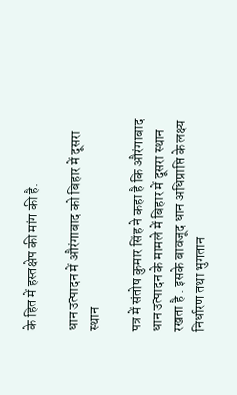के हित में हस्तक्षेप की मांग की है.

धान उत्पादन में औरंगाबाद को बिहार में दूसरा स्थान

पत्र में संतोष कुमार सिंह ने कहा है कि औरंगाबाद धान उत्पादन के मामले में बिहार में दूसरा स्थान रखता है . इसके बावजूद धान अधिप्राप्ति के लक्ष्य निर्धारण तथा भुगतान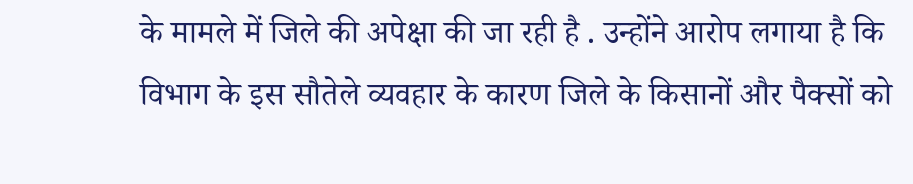के मामले में जिले की अपेक्षा की जा रही है . उन्होंने आरोप लगाया है कि विभाग के इस सौतेले व्यवहार के कारण जिले के किसानों और पैक्सों को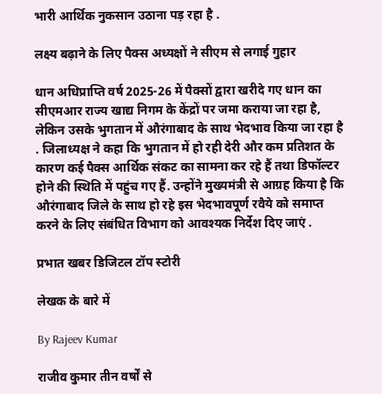भारी आर्थिक नुकसान उठाना पड़ रहा है .

लक्ष्य बढ़ाने के लिए पैक्स अध्यक्षों ने सीएम से लगाई गुहार

धान अधिप्राप्ति वर्ष 2025-26 में पैक्सों द्वारा खरीदे गए धान का सीएमआर राज्य खाद्य निगम के केंद्रों पर जमा कराया जा रहा है, लेकिन उसके भुगतान में औरंगाबाद के साथ भेदभाव किया जा रहा है . जिलाध्यक्ष ने कहा कि भुगतान में हो रही देरी और कम प्रतिशत के कारण कई पैक्स आर्थिक संकट का सामना कर रहे हैं तथा डिफॉल्टर होने की स्थिति में पहुंच गए हैं. उन्होंने मुख्यमंत्री से आग्रह किया है कि औरंगाबाद जिले के साथ हो रहे इस भेदभावपूर्ण रवैये को समाप्त करने के लिए संबंधित विभाग को आवश्यक निर्देश दिए जाएं .

प्रभात खबर डिजिटल टॉप स्टोरी

लेखक के बारे में

By Rajeev Kumar

राजीव कुमार तीन वर्षों से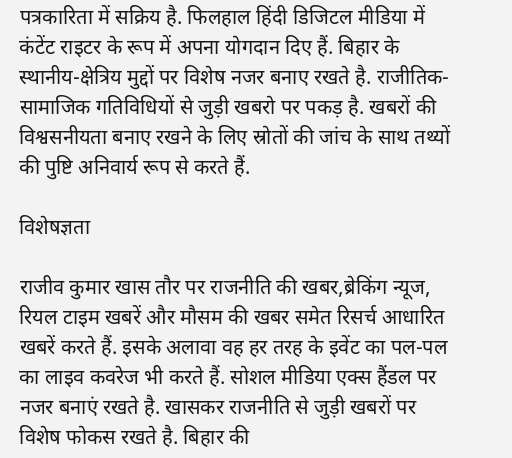पत्रकारिता में सक्रिय है. फिलहाल हिंदी डिजिटल मीडिया में कंटेंट राइटर के रूप में अपना योगदान दिए हैं. बिहार के स्थानीय-क्षेत्रिय मुद्दों पर विशेष नजर बनाए रखते है. राजीतिक-सामाजिक गतिविधियों से जुड़ी खबरो पर पकड़ है. खबरों की विश्वसनीयता बनाए रखने के लिए स्रोतों की जांच के साथ तथ्यों की पुष्टि अनिवार्य रूप से करते हैं.

विशेषज्ञता

राजीव कुमार खास तौर पर राजनीति की खबर,ब्रेकिंग न्यूज, रियल टाइम खबरें और मौसम की खबर समेत रिसर्च आधारित खबरें करते हैं. इसके अलावा वह हर तरह के इवेंट का पल-पल का लाइव कवरेज भी करते हैं. सोशल मीडिया एक्स हैंडल पर नजर बनाएं रखते है. खासकर राजनीति से जुड़ी खबरों पर विशेष फोकस रखते है. बिहार की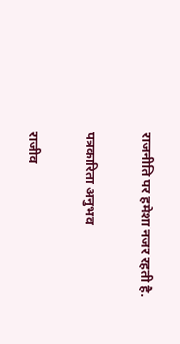राजनीति पर हमेशा नजर रहती है.

पत्रकारिता अनुभव

राजीव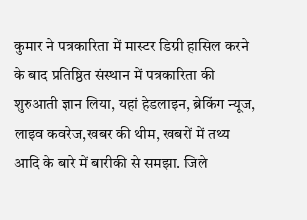कुमार ने पत्रकारिता में मास्टर डिग्री हासिल करने के बाद प्रतिष्ठित संस्थान में पत्रकारिता की शुरुआती ज्ञान लिया, यहां हेडलाइन, ब्रेकिंग न्यूज, लाइव कवरेज,खबर की थीम, खबरों में तथ्य आदि के बारे में बारीकी से समझा. जिले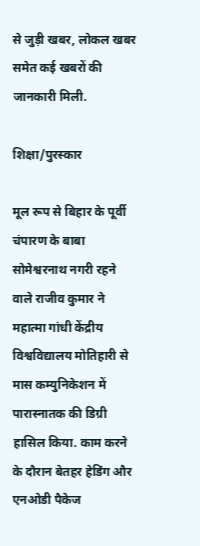से जुड़ी खबर, लोकल खबर समेत कई खबरों की जानकारी मिली.

शिक्षा/पुरस्कार

मूल रूप से बिहार के पूर्वी चंपारण के बाबा सोमेश्वरनाथ नगरी रहने वाले राजीव कुमार ने महात्मा गांधी केंद्रीय विश्वविद्यालय मोतिहारी से मास कम्युनिकेशन में पारास्नातक की डिग्री हासिल किया. काम करने के दौरान बेतहर हेडिंग और एनओडी पैकेज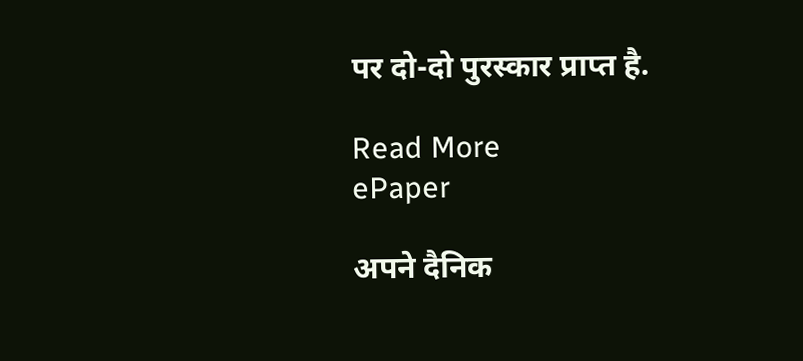पर दो-दो पुरस्कार प्राप्त है.

Read More
ePaper

अपने दैनिक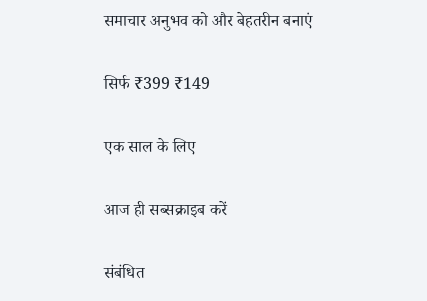समाचार अनुभव को और बेहतरीन बनाएं

सिर्फ ₹399 ₹149

एक साल के लिए

आज ही सब्सक्राइब करें

संबंधित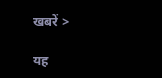खबरें >

यह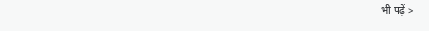भी पढ़ें >